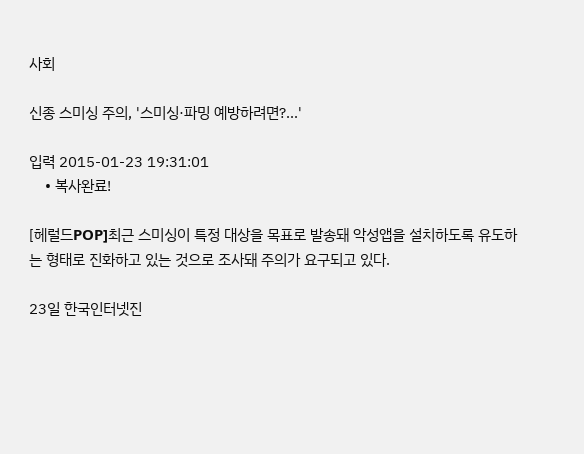사회

신종 스미싱 주의, '스미싱·파밍 예방하려면?...'

입력 2015-01-23 19:31:01
    • 복사완료!

[헤럴드POP]최근 스미싱이 특정 대상을 목표로 발송돼 악성앱을 설치하도록 유도하는 형태로 진화하고 있는 것으로 조사돼 주의가 요구되고 있다.

23일 한국인터넷진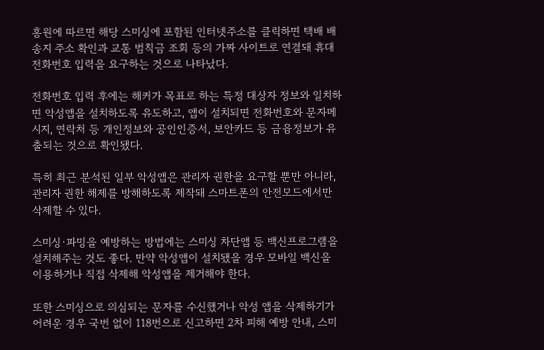흥원에 따르면 해당 스미싱에 포함된 인터넷주소를 클릭하면 택배 배송지 주소 확인과 교통 범칙금 조회 등의 가짜 사이트로 연결돼 휴대전화번호 입력을 요구하는 것으로 나타났다.

전화번호 입력 후에는 해커가 목표로 하는 특정 대상자 정보와 일치하면 악성앱을 설치하도록 유도하고, 앱이 설치되면 전화번호와 문자메시지, 연락처 등 개인정보와 공인인증서, 보안카드 등 금융정보가 유출되는 것으로 확인됐다.

특히 최근 분석된 일부 악성앱은 관리자 권한을 요구할 뿐만 아니라, 관리자 권한 해제를 방해하도록 제작돼 스마트폰의 안전모드에서만 삭제할 수 있다.

스미싱·파밍을 예방하는 방법에는 스미싱 차단앱 등 백신프로그램을 설치해주는 것도 좋다. 만약 악성앱이 설치됐을 경우 모바일 백신을 이용하거나 직접 삭제해 악성앱을 제거해야 한다.

또한 스미싱으로 의심되는 문자를 수신했거나 악성 앱을 삭제하기가 어려운 경우 국번 없이 118번으로 신고하면 2차 피해 예방 안내, 스미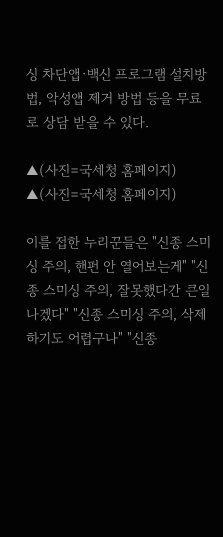싱 차단앱·백신 프로그램 설치방법, 악성앱 제거 방법 등을 무료로 상담 받을 수 있다.

▲(사진=국세청 홈페이지)
▲(사진=국세청 홈페이지)

이를 접한 누리꾼들은 "신종 스미싱 주의, 핸펀 안 열어보는게" "신종 스미싱 주의, 잘못했다간 큰일나겠다" "신종 스미싱 주의, 삭제하기도 어렵구나" "신종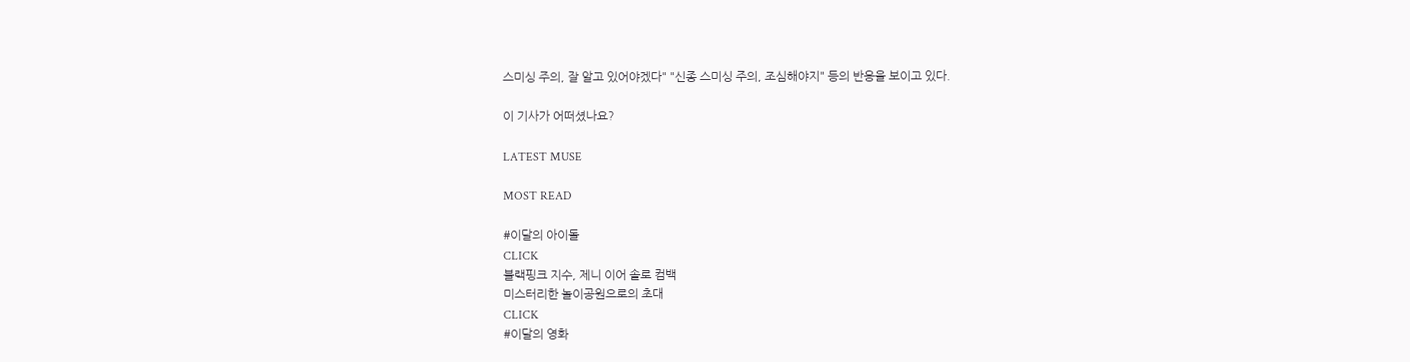스미싱 주의, 잘 알고 있어야겠다" "신종 스미싱 주의, 조심해야지" 등의 반응을 보이고 있다.

이 기사가 어떠셨나요?

LATEST MUSE

MOST READ

#이달의 아이돌
CLICK
블랙핑크 지수, 제니 이어 솔로 컴백
미스터리한 놀이공원으로의 초대
CLICK
#이달의 영화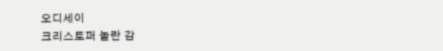오디세이
크리스토퍼 놀란 감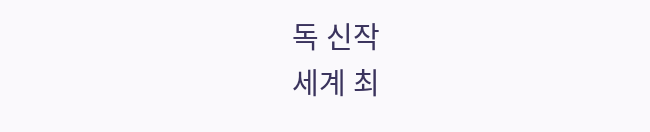독 신작
세계 최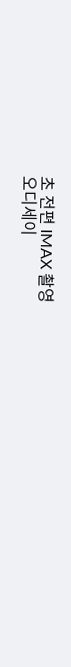초 전편 IMAX 촬영
오디세이